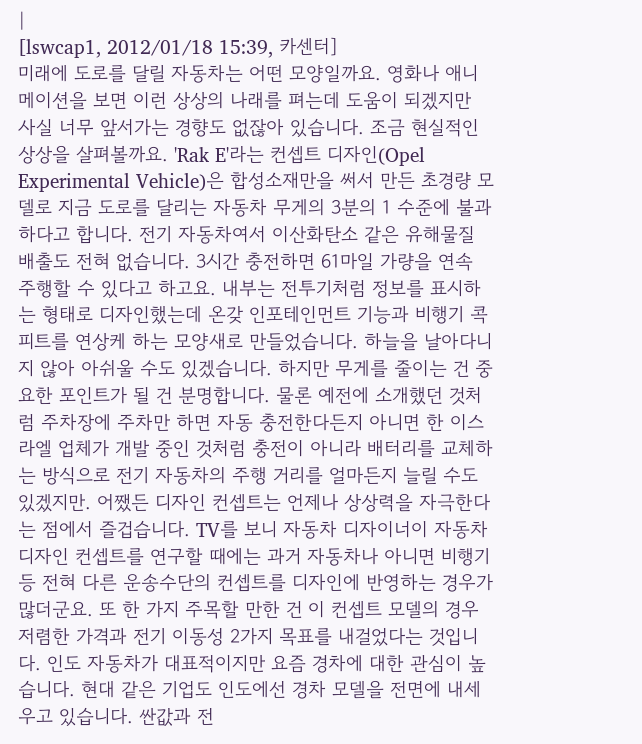|
[lswcap1, 2012/01/18 15:39, 카센터]
미래에 도로를 달릴 자동차는 어떤 모양일까요. 영화나 애니메이션을 보면 이런 상상의 나래를 펴는데 도움이 되겠지만 사실 너무 앞서가는 경향도 없잖아 있습니다. 조금 현실적인 상상을 살펴볼까요. 'Rak E'라는 컨셉트 디자인(Opel Experimental Vehicle)은 합성소재만을 써서 만든 초경량 모델로 지금 도로를 달리는 자동차 무게의 3분의 1 수준에 불과하다고 합니다. 전기 자동차여서 이산화탄소 같은 유해물질 배출도 전혀 없습니다. 3시간 충전하면 61마일 가량을 연속 주행할 수 있다고 하고요. 내부는 전투기처럼 정보를 표시하는 형태로 디자인했는데 온갖 인포테인먼트 기능과 비행기 콕피트를 연상케 하는 모양새로 만들었습니다. 하늘을 날아다니지 않아 아쉬울 수도 있겠습니다. 하지만 무게를 줄이는 건 중요한 포인트가 될 건 분명합니다. 물론 예전에 소개했던 것처럼 주차장에 주차만 하면 자동 충전한다든지 아니면 한 이스라엘 업체가 개발 중인 것처럼 충전이 아니라 배터리를 교체하는 방식으로 전기 자동차의 주행 거리를 얼마든지 늘릴 수도 있겠지만. 어쨌든 디자인 컨셉트는 언제나 상상력을 자극한다는 점에서 즐겁습니다. TV를 보니 자동차 디자이너이 자동차 디자인 컨셉트를 연구할 때에는 과거 자동차나 아니면 비행기 등 전혀 다른 운송수단의 컨셉트를 디자인에 반영하는 경우가 많더군요. 또 한 가지 주목할 만한 건 이 컨셉트 모델의 경우 저렴한 가격과 전기 이동성 2가지 목표를 내걸었다는 것입니다. 인도 자동차가 대표적이지만 요즘 경차에 대한 관심이 높습니다. 현대 같은 기업도 인도에선 경차 모델을 전면에 내세우고 있습니다. 싼값과 전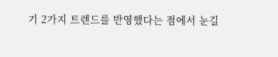기 2가지 트렌드를 반영했다는 점에서 눈길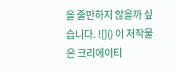을 줄만하지 않을까 싶습니다. ![]() 이 저작물은 크리에이티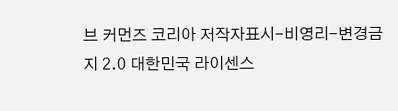브 커먼즈 코리아 저작자표시-비영리-변경금지 2.0 대한민국 라이센스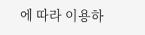에 따라 이용하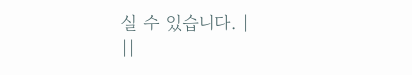실 수 있습니다. |
||